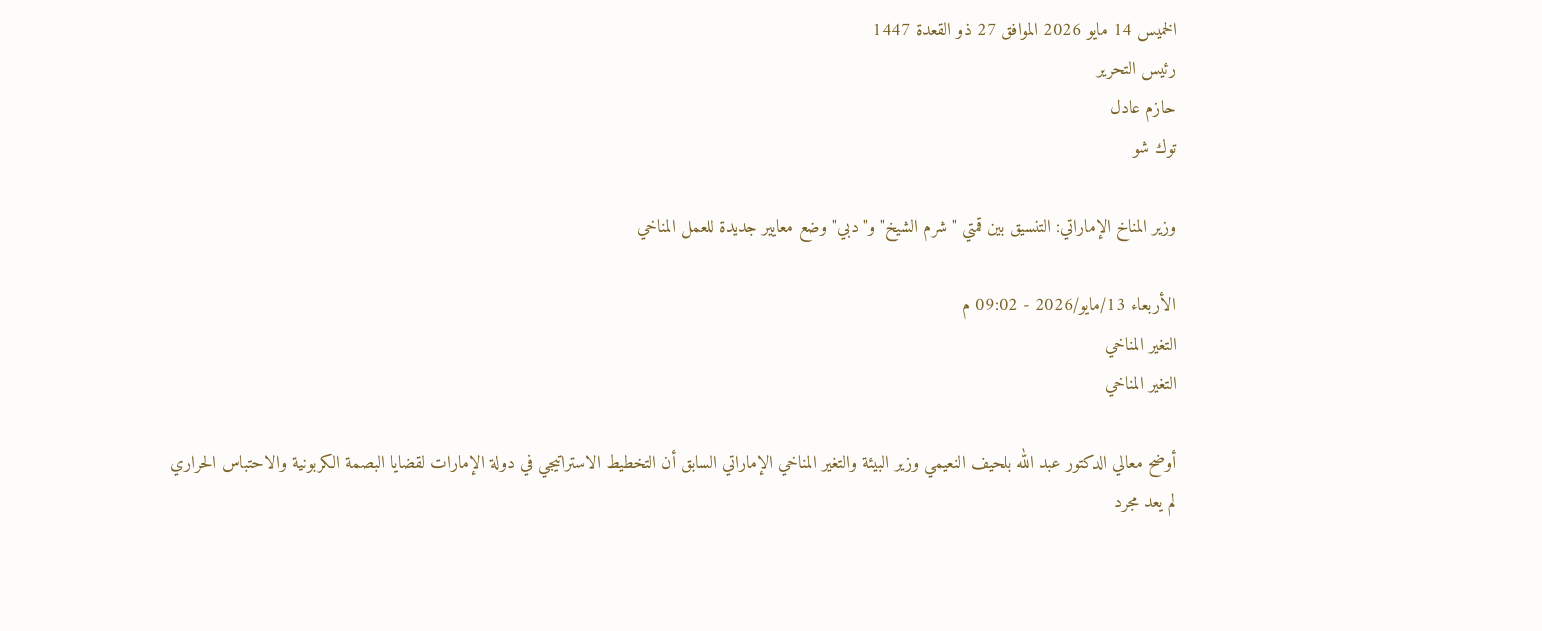الخميس 14 مايو 2026 الموافق 27 ذو القعدة 1447
رئيس التحرير
حازم عادل
توك شو

وزير المناخ الإماراتي: التنسيق بين قمتي "شرم الشيخ" و"دبي" وضع معايير جديدة للعمل المناخي

الأربعاء 13/مايو/2026 - 09:02 م
التغير المناخي
التغير المناخي

أوضح معالي الدكتور عبد الله بلحيف النعيمي وزير البيئة والتغير المناخي الإماراتي السابق أن التخطيط الاستراتيجي في دولة الإمارات لقضايا البصمة الكربونية والاحتباس الحراري لم يعد مجرد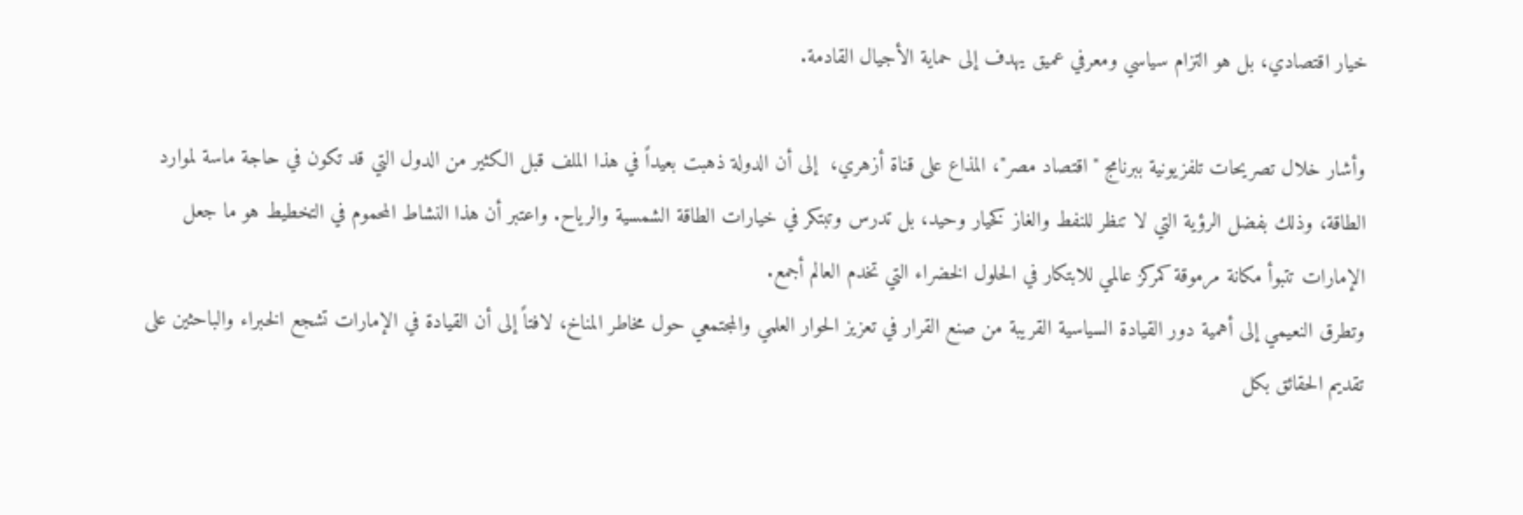خيار اقتصادي، بل هو التزام سياسي ومعرفي عميق يهدف إلى حماية الأجيال القادمة.

وأشار خلال تصريحات تلفزيونية ببرنامج "اقتصاد مصر"، المذاع على قناة أزهري،  إلى أن الدولة ذهبت بعيداً في هذا الملف قبل الكثير من الدول التي قد تكون في حاجة ماسة لموارد الطاقة، وذلك بفضل الرؤية التي لا تنظر للنفط والغاز كخيار وحيد، بل تدرس وتبتكر في خيارات الطاقة الشمسية والرياح. واعتبر أن هذا النشاط المحموم في التخطيط هو ما جعل الإمارات تتبوأ مكانة مرموقة كمركز عالمي للابتكار في الحلول الخضراء التي تخدم العالم أجمع.
وتطرق النعيمي إلى أهمية دور القيادة السياسية القريبة من صنع القرار في تعزيز الحوار العلمي والمجتمعي حول مخاطر المناخ، لافتاً إلى أن القيادة في الإمارات تشجع الخبراء والباحثين على تقديم الحقائق بكل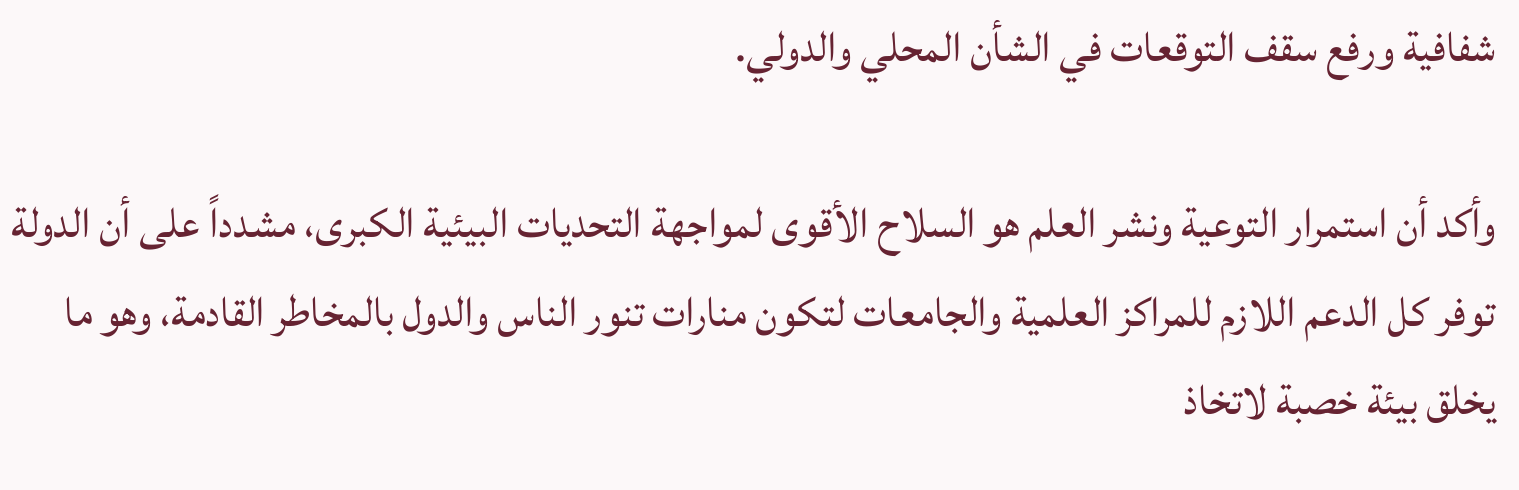شفافية ورفع سقف التوقعات في الشأن المحلي والدولي.

وأكد أن استمرار التوعية ونشر العلم هو السلاح الأقوى لمواجهة التحديات البيئية الكبرى، مشدداً على أن الدولة توفر كل الدعم اللازم للمراكز العلمية والجامعات لتكون منارات تنور الناس والدول بالمخاطر القادمة، وهو ما يخلق بيئة خصبة لاتخاذ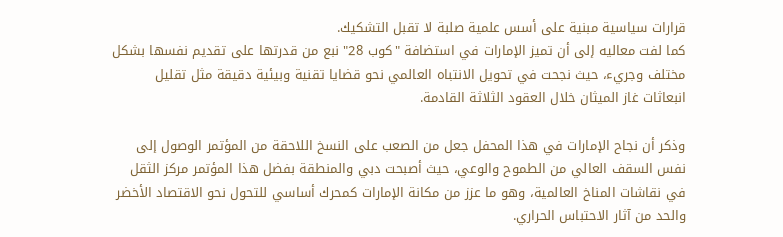قرارات سياسية مبنية على أسس علمية صلبة لا تقبل التشكيك.
كما لفت معاليه إلى أن تميز الإمارات في استضافة "كوب 28" نبع من قدرتها على تقديم نفسها بشكل مختلف وجريء، حيث نجحت في تحويل الانتباه العالمي نحو قضايا تقنية وبيئية دقيقة مثل تقليل انبعاثات غاز الميثان خلال العقود الثلاثة القادمة.

وذكر أن نجاح الإمارات في هذا المحفل جعل من الصعب على النسخ اللاحقة من المؤتمر الوصول إلى نفس السقف العالي من الطموح والوعي، حيث أصبحت دبي والمنطقة بفضل هذا المؤتمر مركز الثقل في نقاشات المناخ العالمية، وهو ما عزز من مكانة الإمارات كمحرك أساسي للتحول نحو الاقتصاد الأخضر والحد من آثار الاحتباس الحراري.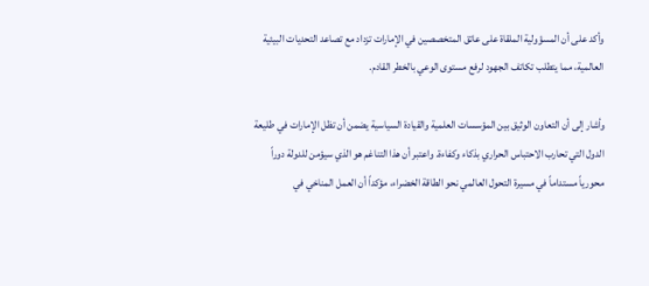وأكد على أن المسؤولية الملقاة على عاتق المتخصصين في الإمارات تزداد مع تصاعد التحديات البيئية العالمية، مما يتطلب تكاتف الجهود لرفع مستوى الوعي بالخطر القادم.

وأشار إلى أن التعاون الوثيق بين المؤسسات العلمية والقيادة السياسية يضمن أن تظل الإمارات في طليعة الدول التي تحارب الاحتباس الحراري بذكاء وكفاءة. واعتبر أن هذا التناغم هو الذي سيؤمن للدولة دوراً محورياً مستداماً في مسيرة التحول العالمي نحو الطاقة الخضراء، مؤكداً أن العمل المناخي في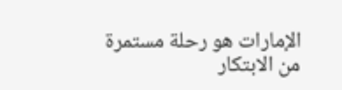الإمارات هو رحلة مستمرة من الابتكار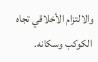والالتزام الأخلاقي تجاه الكوكب وسكانه.